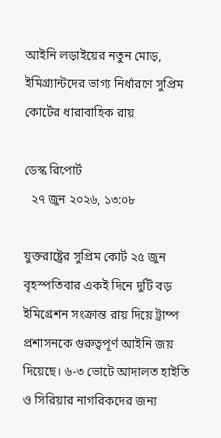আইনি লড়াইয়ের নতুন মোড়, ইমিগ্র্যান্টদের ভাগ্য নির্ধারণে সুপ্রিম কোর্টের ধারাবাহিক রায়

ডেস্ক রিপোর্ট
  ২৭ জুন ২০২৬, ১৩:০৮

যুক্তরাষ্ট্রের সুপ্রিম কোর্ট ২৫ জুন বৃহস্পতিবার একই দিনে দুটি বড় ইমিগ্রেশন সংক্রান্ত রায় দিয়ে ট্রাম্প প্রশাসনকে গুরুত্বপূর্ণ আইনি জয় দিয়েছে। ৬-৩ ভোটে আদালত হাইতি ও সিরিয়ার নাগরিকদের জন্য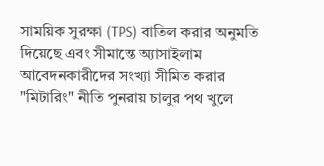সাময়িক সুরক্ষা (TPS) বাতিল করার অনুমতি দিয়েছে এবং সীমান্তে অ্যাসাইলাম আবেদনকারীদের সংখ্যা সীমিত করার "মিটারিং" নীতি পুনরায় চালুর পথ খুলে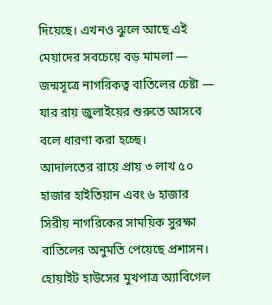দিয়েছে। এখনও ঝুলে আছে এই মেয়াদের সবচেয়ে বড় মামলা — জন্মসূত্রে নাগরিকত্ব বাতিলের চেষ্টা — যার রায় জুলাইয়ের শুরুতে আসবে বলে ধারণা করা হচ্ছে।
আদালতের রায়ে প্রায় ৩ লাখ ৫০ হাজার হাইতিয়ান এবং ৬ হাজার সিরীয় নাগরিকের সাময়িক সুরক্ষা বাতিলের অনুমতি পেয়েছে প্রশাসন। হোয়াইট হাউসের মুখপাত্র অ্যাবিগেল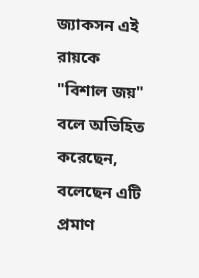জ্যাকসন এই রায়কে "বিশাল জয়" বলে অভিহিত করেছেন, বলেছেন এটি প্রমাণ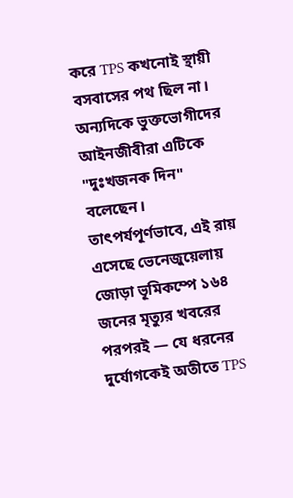করে TPS কখনোই স্থায়ী বসবাসের পথ ছিল না। অন্যদিকে ভুক্তভোগীদের আইনজীবীরা এটিকে "দুঃখজনক দিন" বলেছেন। তাৎপর্যপূর্ণভাবে, এই রায় এসেছে ভেনেজুয়েলায় জোড়া ভূমিকম্পে ১৬৪ জনের মৃত্যুর খবরের পরপরই — যে ধরনের দুর্যোগকেই অতীতে TPS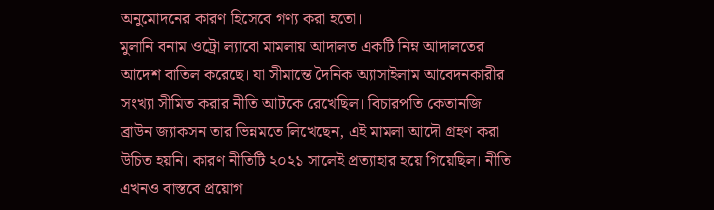অনুমোদনের কারণ হিসেবে গণ্য করা হতো।
মুলানি বনাম ওট্রো ল্যাবো মামলায় আদালত একটি নিম্ন আদালতের আদেশ বাতিল করেছে। যা সীমান্তে দৈনিক অ্যাসাইলাম আবেদনকারীর সংখ্যা সীমিত করার নীতি আটকে রেখেছিল। বিচারপতি কেতানজি ব্রাউন জ্যাকসন তার ভিন্নমতে লিখেছেন, এই মামলা আদৌ গ্রহণ করা উচিত হয়নি। কারণ নীতিটি ২০২১ সালেই প্রত্যাহার হয়ে গিয়েছিল। নীতি এখনও বাস্তবে প্রয়োগ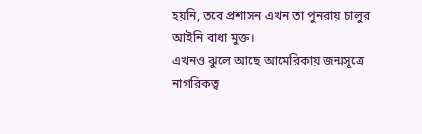হয়নি, তবে প্রশাসন এখন তা পুনরায় চালুর আইনি বাধা মুক্ত।
এখনও ঝুলে আছে আমেরিকায় জন্মসূত্রে নাগরিকত্ব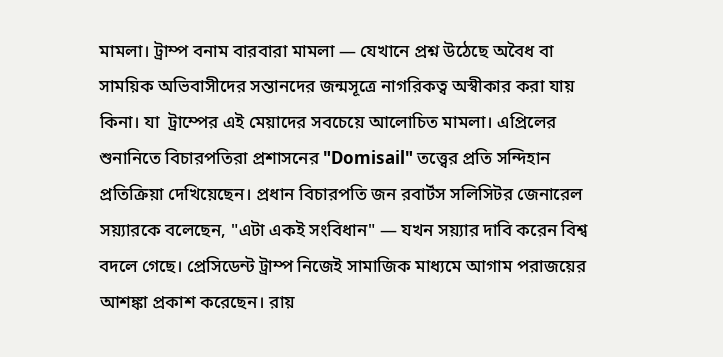মামলা। ট্রাম্প বনাম বারবারা মামলা — যেখানে প্রশ্ন উঠেছে অবৈধ বা সাময়িক অভিবাসীদের সন্তানদের জন্মসূত্রে নাগরিকত্ব অস্বীকার করা যায় কিনা। যা  ট্রাম্পের এই মেয়াদের সবচেয়ে আলোচিত মামলা। এপ্রিলের শুনানিতে বিচারপতিরা প্রশাসনের "Domisail" তত্ত্বের প্রতি সন্দিহান প্রতিক্রিয়া দেখিয়েছেন। প্রধান বিচারপতি জন রবার্টস সলিসিটর জেনারেল সয়্যারকে বলেছেন, "এটা একই সংবিধান" — যখন সয়্যার দাবি করেন বিশ্ব বদলে গেছে। প্রেসিডেন্ট ট্রাম্প নিজেই সামাজিক মাধ্যমে আগাম পরাজয়ের আশঙ্কা প্রকাশ করেছেন। রায়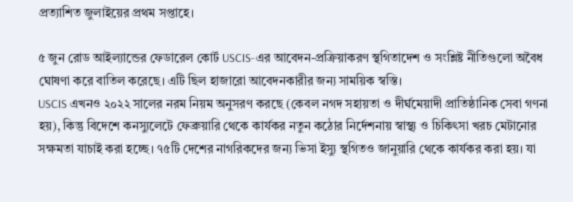প্রত্যাশিত জুলাইয়ের প্রথম সপ্তাহে।

৫ জুন রোড আইল্যান্ডের ফেডারেল কোর্ট USCIS-এর আবেদন-প্রক্রিয়াকরণ স্থগিতাদেশ ও সংশ্লিষ্ট নীতিগুলো অবৈধ ঘোষণা করে বাতিল করেছে। এটি ছিল হাজারো আবেদনকারীর জন্য সাময়িক স্বস্তি।
USCIS এখনও ২০২২ সালের নরম নিয়ম অনুসরণ করছে (কেবল নগদ সহায়তা ও দীর্ঘমেয়াদী প্রাতিষ্ঠানিক সেবা গণনা হয়), কিন্তু বিদেশে কনস্যুলেটে ফেব্রুয়ারি থেকে কার্যকর নতুন কঠোর নির্দেশনায় স্বাস্থ্য ও চিকিৎসা খরচ মেটানোর সক্ষমতা যাচাই করা হচ্ছে। ৭৫টি দেশের নাগরিকদের জন্য ভিসা ইস্যু স্থগিতও জানুয়ারি থেকে কার্যকর করা হয়। যা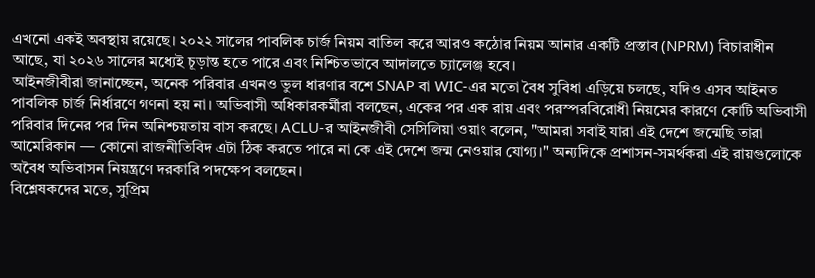এখনো একই অবস্থায় রয়েছে। ২০২২ সালের পাবলিক চার্জ নিয়ম বাতিল করে আরও কঠোর নিয়ম আনার একটি প্রস্তাব (NPRM) বিচারাধীন আছে, যা ২০২৬ সালের মধ্যেই চূড়ান্ত হতে পারে এবং নিশ্চিতভাবে আদালতে চ্যালেঞ্জ হবে।
আইনজীবীরা জানাচ্ছেন, অনেক পরিবার এখনও ভুল ধারণার বশে SNAP বা WIC-এর মতো বৈধ সুবিধা এড়িয়ে চলছে, যদিও এসব আইনত পাবলিক চার্জ নির্ধারণে গণনা হয় না। অভিবাসী অধিকারকর্মীরা বলছেন, একের পর এক রায় এবং পরস্পরবিরোধী নিয়মের কারণে কোটি অভিবাসী পরিবার দিনের পর দিন অনিশ্চয়তায় বাস করছে। ACLU-র আইনজীবী সেসিলিয়া ওয়াং বলেন, "আমরা সবাই যারা এই দেশে জন্মেছি তারা আমেরিকান — কোনো রাজনীতিবিদ এটা ঠিক করতে পারে না কে এই দেশে জন্ম নেওয়ার যোগ্য।" অন্যদিকে প্রশাসন-সমর্থকরা এই রায়গুলোকে অবৈধ অভিবাসন নিয়ন্ত্রণে দরকারি পদক্ষেপ বলছেন।
বিশ্লেষকদের মতে, সুপ্রিম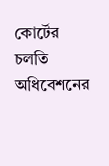কোর্টের চলতি অধিবেশনের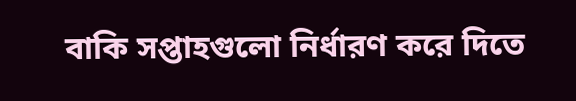বাকি সপ্তাহগুলো নির্ধারণ করে দিতে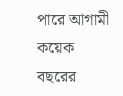পারে আগামী কয়েক বছরের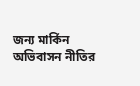জন্য মার্কিন অভিবাসন নীতির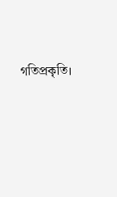গতিপ্রকৃতি।